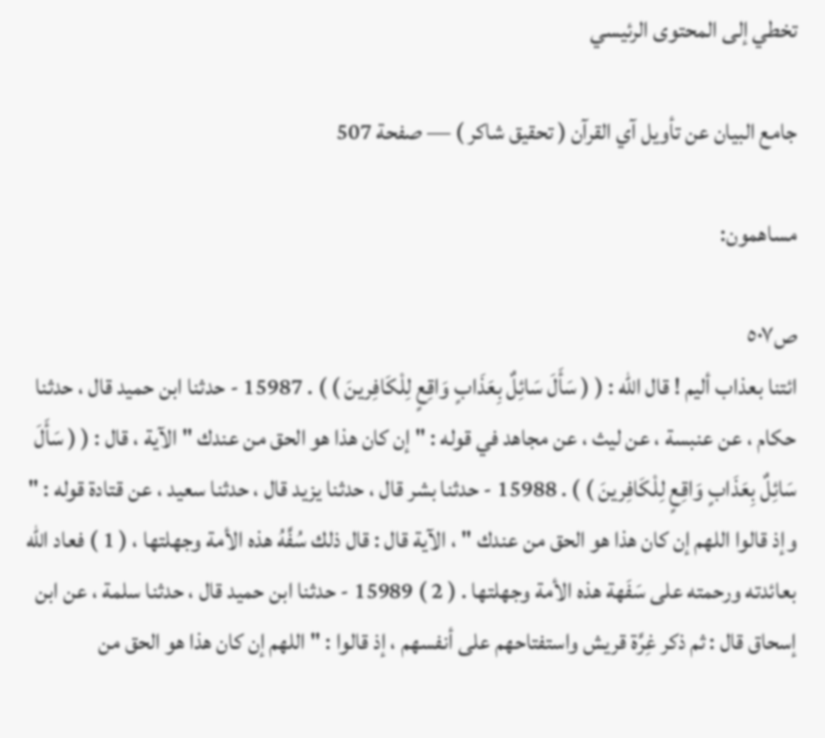تخطي إلى المحتوى الرئيسي

جامع البيان عن تأويل آي القرآن ( تحقيق شاكر ) — صفحة 507

مساهمون:

ص٥٠٧
ائتنا بعذاب أليم ! قال الله : ( ( سَأَلَ سَائِلٌ بِعَذَابٍ وَاقِعٍ لِلْكَافِرينَ ) ) . 15987 - حدثنا ابن حميد قال ، حدثنا حكام ، عن عنبسة ، عن ليث ، عن مجاهد في قوله : " إن كان هذا هو الحق من عندك " الآية ، قال : ( ( سَأَلَ سَائِلٌ بِعَذَابٍ وَاقِعٍ لِلْكَافِرينَ ) ) . 15988 - حدثنا بشر قال ، حدثنا يزيد قال ، حدثنا سعيد ، عن قتادة قوله : " وإذ قالوا اللهم إن كان هذا هو الحق من عندك " ، الآية قال : قال ذلك سُفَّهُ هذه الأمة وجهلتها ، ( 1 ) فعاد الله بعائدته ورحمته على سَفَهة هذه الأمة وجهلتها . ( 2 ) 15989 - حدثنا ابن حميد قال ، حدثنا سلمة ، عن ابن إسحاق قال : ثم ذكر غِرَّة قريش واستفتاحهم على أنفسهم ، إذ قالوا : " اللهم إن كان هذا هو الحق من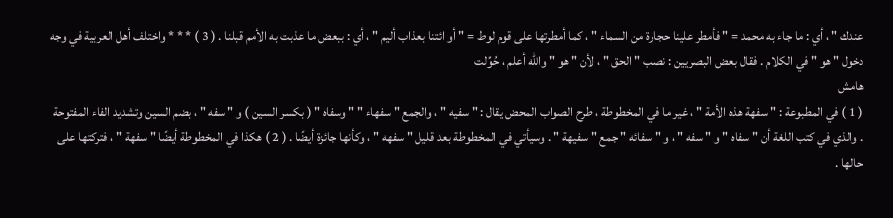عندك " ، أي : ما جاء به محمد = " فأمطر علينا حجارة من السماء " ، كما أمطرتها على قوم لوط = " أو ائتنا بعذاب أليم " ، أي : ببعض ما عذبت به الأمم قبلنا . ( 3 ) * * * واختلف أهل العربية في وجه دخول " هو " في الكلام . فقال بعض البصريين : نصب " الحق " ، لأن " هو " والله أعلم ، حُوِّلت
هامش
( 1 ) في المطبوعة : " سفهة هذه الأمة " ، غير ما في المخطوطة ، طرح الصواب المحض يقال : " سفيه " ، والجمع " سفهاء " " وسفاه " ( بكسر السين ) و " سفه " ، بضم السين وتشديد الفاء المفتوحة . والذي في كتب اللغة أن " سفاه " و " سفه " ، و " سفائه " جمع " سفيهة " . وسيأتي في المخطوطة بعد قليل " سفهه " ، وكأنها جائزة أيضًا . ( 2 ) هكذا في المخطوطة أيضًا " سفهة " ، فتركتها على حالها .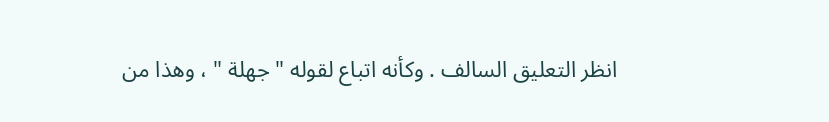انظر التعليق السالف . وكأنه اتباع لقوله " جهلة " ، وهذا من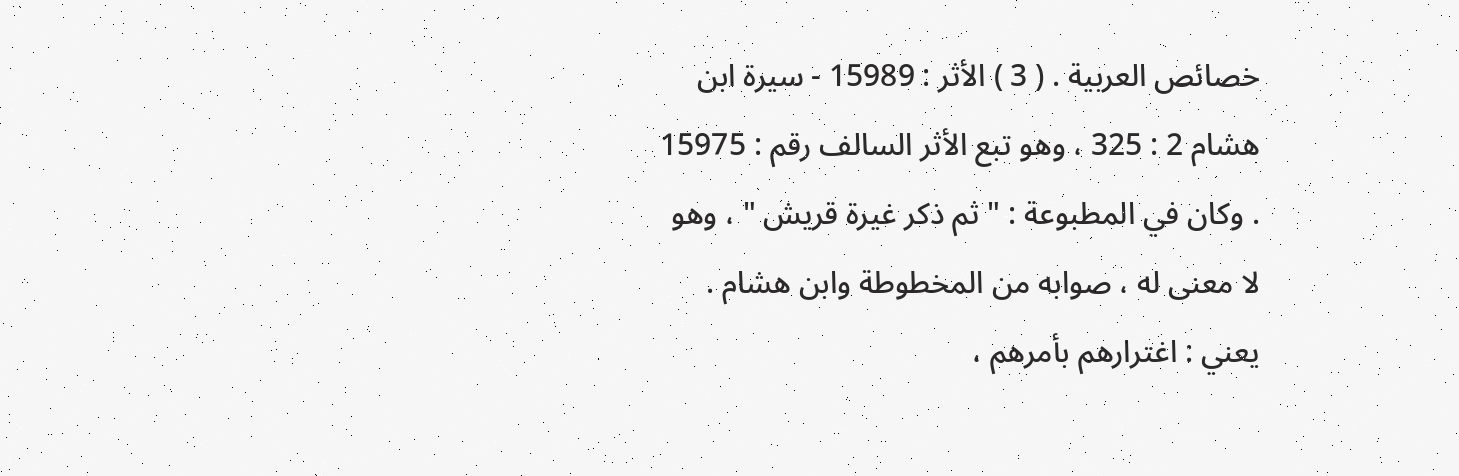خصائص العربية . ( 3 ) الأثر : 15989 - سيرة ابن هشام 2 : 325 ، وهو تبع الأثر السالف رقم : 15975 . وكان في المطبوعة : " ثم ذكر غيرة قريش " ، وهو لا معنى له ، صوابه من المخطوطة وابن هشام . يعني : اغترارهم بأمرهم ،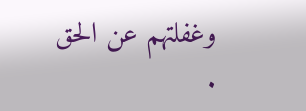وغفلتهم عن الحق .